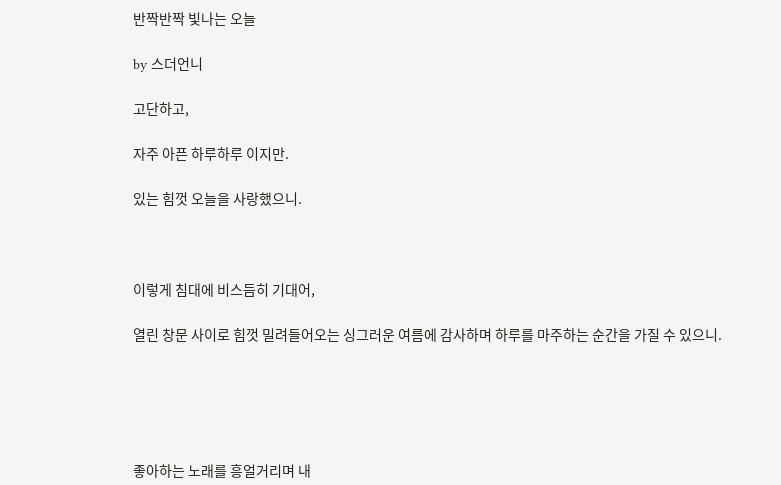반짝반짝 빛나는 오늘

by 스더언니

고단하고,

자주 아픈 하루하루 이지만.

있는 힘껏 오늘을 사랑했으니.



이렇게 침대에 비스듬히 기대어,

열린 창문 사이로 힘껏 밀려들어오는 싱그러운 여름에 감사하며 하루를 마주하는 순간을 가질 수 있으니.





좋아하는 노래를 흥얼거리며 내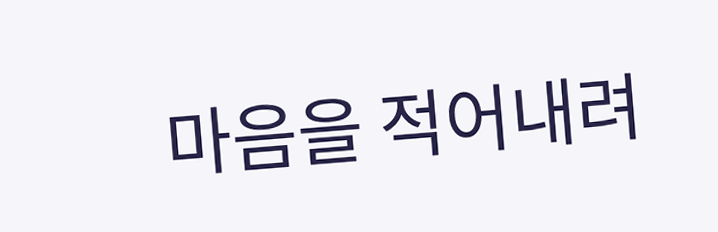마음을 적어내려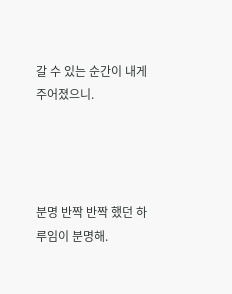갈 수 있는 순간이 내게 주어졌으니.




분명 반짝 반짝 했던 하루임이 분명해.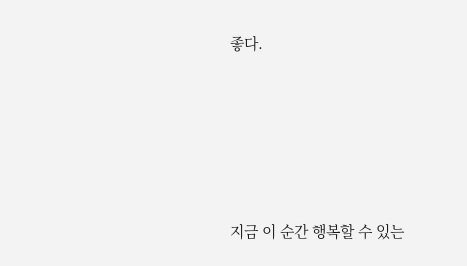좋다.







지금 이 순간 행복할 수 있는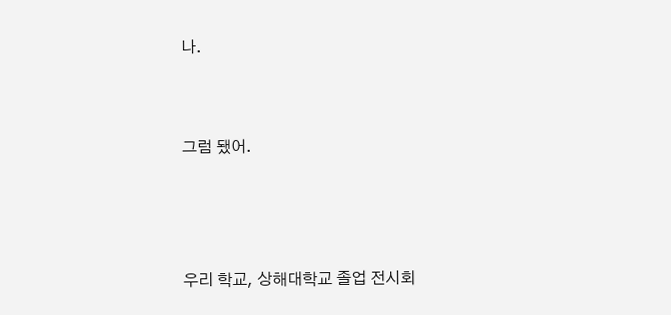나.


그럼 됐어.



우리 학교, 상해대학교 졸업 전시회